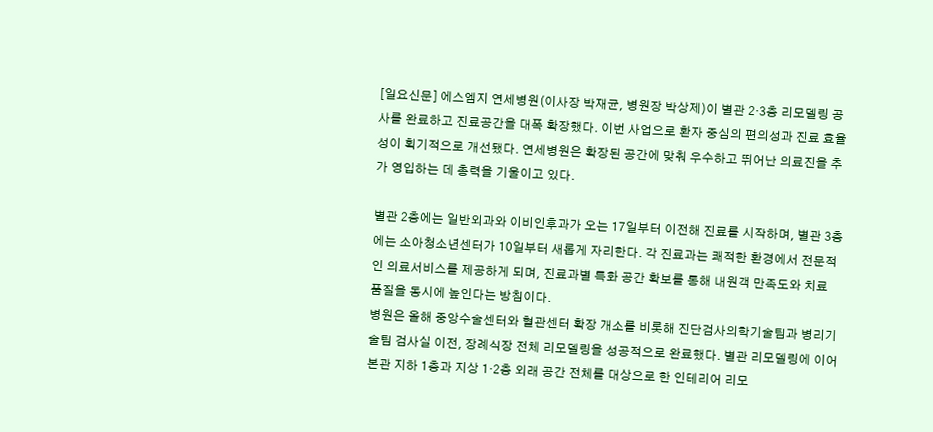[일요신문] 에스엠지 연세병원(이사장 박재균, 병원장 박상제)이 별관 2·3층 리모델링 공사를 완료하고 진료공간을 대폭 확장했다. 이번 사업으로 환자 중심의 편의성과 진료 효율성이 획기적으로 개선됐다. 연세병원은 확장된 공간에 맞춰 우수하고 뛰어난 의료진을 추가 영입하는 데 총력을 기울이고 있다.

별관 2층에는 일반외과와 이비인후과가 오는 17일부터 이전해 진료를 시작하며, 별관 3층에는 소아청소년센터가 10일부터 새롭게 자리한다. 각 진료과는 쾌적한 환경에서 전문적인 의료서비스를 제공하게 되며, 진료과별 특화 공간 확보를 통해 내원객 만족도와 치료 품질을 동시에 높인다는 방침이다.
병원은 올해 중앙수술센터와 혈관센터 확장 개소를 비롯해 진단검사의학기술팀과 병리기술팀 검사실 이전, 장례식장 전체 리모델링을 성공적으로 완료했다. 별관 리모델링에 이어 본관 지하 1층과 지상 1·2층 외래 공간 전체를 대상으로 한 인테리어 리모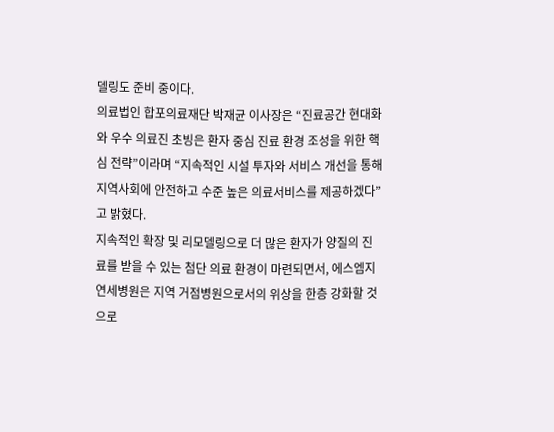델링도 준비 중이다.
의료법인 합포의료재단 박재균 이사장은 “진료공간 현대화와 우수 의료진 초빙은 환자 중심 진료 환경 조성을 위한 핵심 전략”이라며 “지속적인 시설 투자와 서비스 개선을 통해 지역사회에 안전하고 수준 높은 의료서비스를 제공하겠다”고 밝혔다.
지속적인 확장 및 리모델링으로 더 많은 환자가 양질의 진료를 받을 수 있는 첨단 의료 환경이 마련되면서, 에스엠지 연세병원은 지역 거점병원으로서의 위상을 한층 강화할 것으로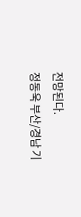전망된다.
정동욱 부산/경남 기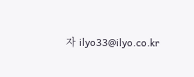자 ilyo33@ilyo.co.kr